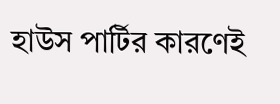হাউস পার্টির কারণেই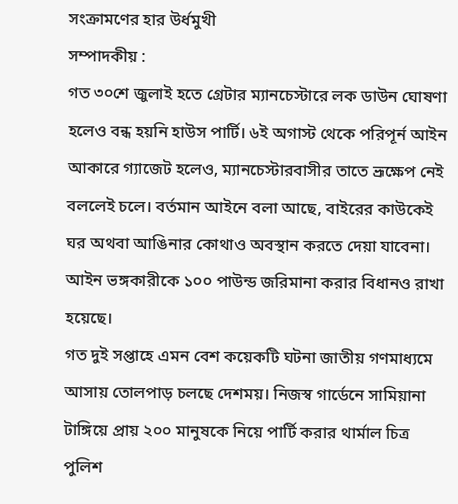সংক্রামণের হার উর্ধমুখী
সম্পাদকীয় :
গত ৩০শে জুলাই হতে গ্রেটার ম্যানচেস্টারে লক ডাউন ঘোষণা হলেও বন্ধ হয়নি হাউস পার্টি। ৬ই অগাস্ট থেকে পরিপূর্ন আইন আকারে গ্যাজেট হলেও, ম্যানচেস্টারবাসীর তাতে ভ্রূক্ষেপ নেই বললেই চলে। বর্তমান আইনে বলা আছে, বাইরের কাউকেই ঘর অথবা আঙিনার কোথাও অবস্থান করতে দেয়া যাবেনা। আইন ভঙ্গকারীকে ১০০ পাউন্ড জরিমানা করার বিধানও রাখা হয়েছে।
গত দুই সপ্তাহে এমন বেশ কয়েকটি ঘটনা জাতীয় গণমাধ্যমে আসায় তোলপাড় চলছে দেশময়। নিজস্ব গার্ডেনে সামিয়ানা টাঙ্গিয়ে প্রায় ২০০ মানুষকে নিয়ে পার্টি করার থার্মাল চিত্র পুলিশ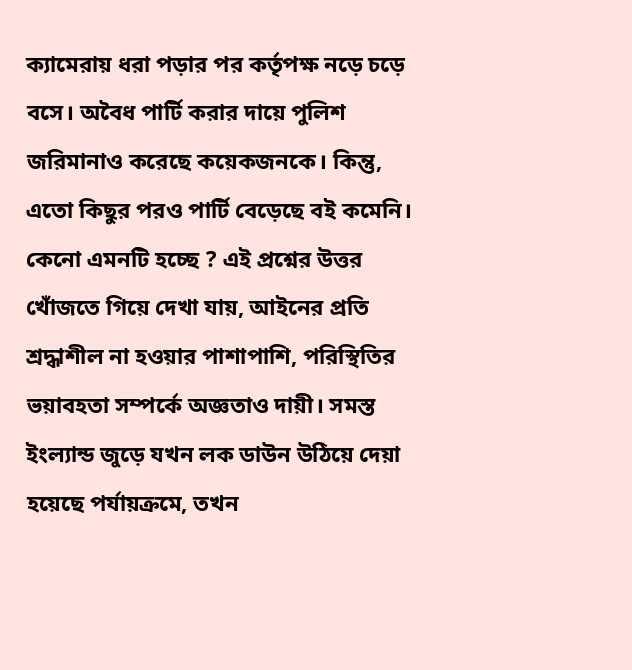ক্যামেরায় ধরা পড়ার পর কর্তৃপক্ষ নড়ে চড়ে বসে। অবৈধ পার্টি করার দায়ে পুলিশ জরিমানাও করেছে কয়েকজনকে। কিন্তু, এতো কিছুর পরও পার্টি বেড়েছে বই কমেনি।
কেনো এমনটি হচ্ছে ? এই প্রশ্নের উত্তর খোঁজতে গিয়ে দেখা যায়, আইনের প্রতি শ্রদ্ধাশীল না হওয়ার পাশাপাশি, পরিস্থিতির ভয়াবহতা সম্পর্কে অজ্ঞতাও দায়ী। সমস্ত ইংল্যান্ড জুড়ে যখন লক ডাউন উঠিয়ে দেয়া হয়েছে পর্যায়ক্রমে, তখন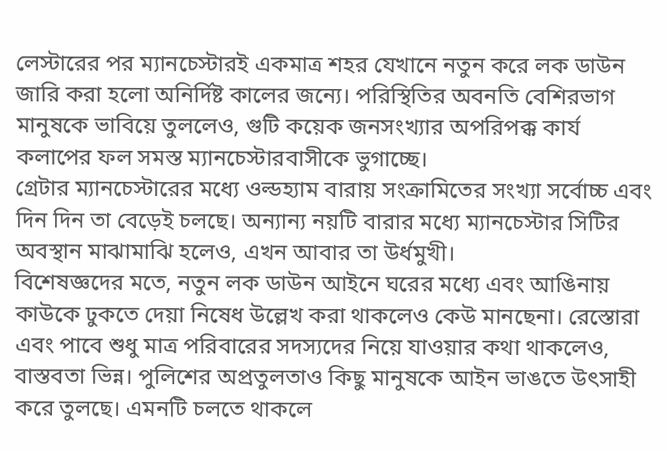লেস্টারের পর ম্যানচেস্টারই একমাত্র শহর যেখানে নতুন করে লক ডাউন জারি করা হলো অনির্দিষ্ট কালের জন্যে। পরিস্থিতির অবনতি বেশিরভাগ মানুষকে ভাবিয়ে তুললেও, গুটি কয়েক জনসংখ্যার অপরিপক্ক কার্য কলাপের ফল সমস্ত ম্যানচেস্টারবাসীকে ভুগাচ্ছে।
গ্রেটার ম্যানচেস্টারের মধ্যে ওল্ডহ্যাম বারায় সংক্রামিতের সংখ্যা সর্বোচ্চ এবং দিন দিন তা বেড়েই চলছে। অন্যান্য নয়টি বারার মধ্যে ম্যানচেস্টার সিটির অবস্থান মাঝামাঝি হলেও, এখন আবার তা উর্ধমুখী।
বিশেষজ্ঞদের মতে, নতুন লক ডাউন আইনে ঘরের মধ্যে এবং আঙিনায় কাউকে ঢুকতে দেয়া নিষেধ উল্লেখ করা থাকলেও কেউ মানছেনা। রেস্তোরা এবং পাবে শুধু মাত্র পরিবারের সদস্যদের নিয়ে যাওয়ার কথা থাকলেও, বাস্তবতা ভিন্ন। পুলিশের অপ্রতুলতাও কিছু মানুষকে আইন ভাঙতে উৎসাহী করে তুলছে। এমনটি চলতে থাকলে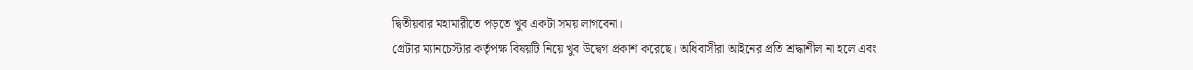দ্বিতীয়বার মহামারীতে পড়তে খুব একটা সময় লাগবেনা।
গ্রেটার ম্যানচেস্টার কর্তৃপক্ষ বিষয়টি নিয়ে খুব উদ্বেগ প্রকাশ করেছে। অধিবাসীরা আইনের প্রতি শ্রদ্ধাশীল না হলে এবং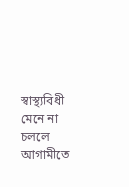স্বাস্থ্যবিধী মেনে না চললে আগামীতে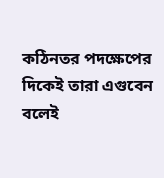কঠিনতর পদক্ষেপের দিকেই তারা এগুবেন বলেই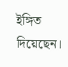ইঙ্গিত দিয়েছেন।